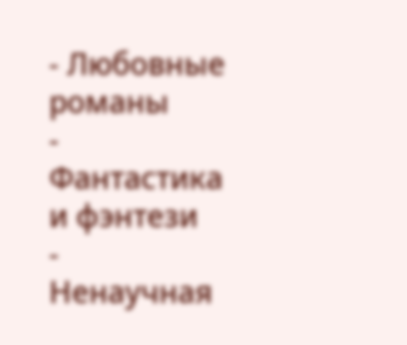- Любовные романы
- Фантастика и фэнтези
- Ненаучная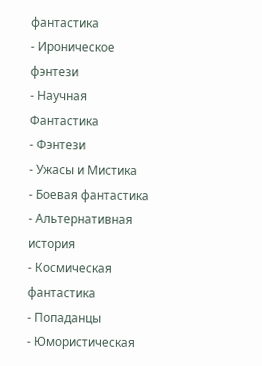фантастика
- Ироническое фэнтези
- Научная Фантастика
- Фэнтези
- Ужасы и Мистика
- Боевая фантастика
- Альтернативная история
- Космическая фантастика
- Попаданцы
- Юмористическая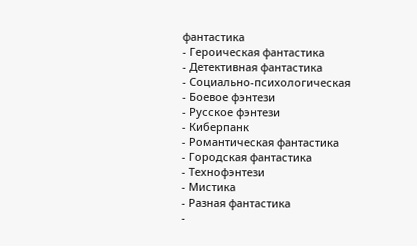фантастика
- Героическая фантастика
- Детективная фантастика
- Социально-психологическая
- Боевое фэнтези
- Русское фэнтези
- Киберпанк
- Романтическая фантастика
- Городская фантастика
- Технофэнтези
- Мистика
- Разная фантастика
-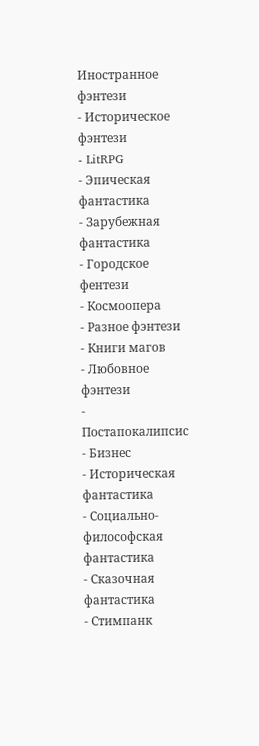Иностранное фэнтези
- Историческое фэнтези
- LitRPG
- Эпическая фантастика
- Зарубежная фантастика
- Городское фентези
- Космоопера
- Разное фэнтези
- Книги магов
- Любовное фэнтези
- Постапокалипсис
- Бизнес
- Историческая фантастика
- Социально-философская фантастика
- Сказочная фантастика
- Стимпанк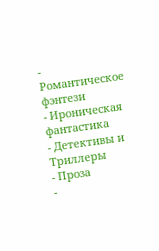- Романтическое фэнтези
- Ироническая фантастика
- Детективы и Триллеры
- Проза
-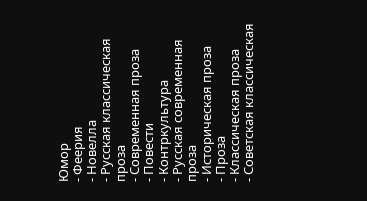Юмор
- Феерия
- Новелла
- Русская классическая проза
- Современная проза
- Повести
- Контркультура
- Русская современная проза
- Историческая проза
- Проза
- Классическая проза
- Советская классическая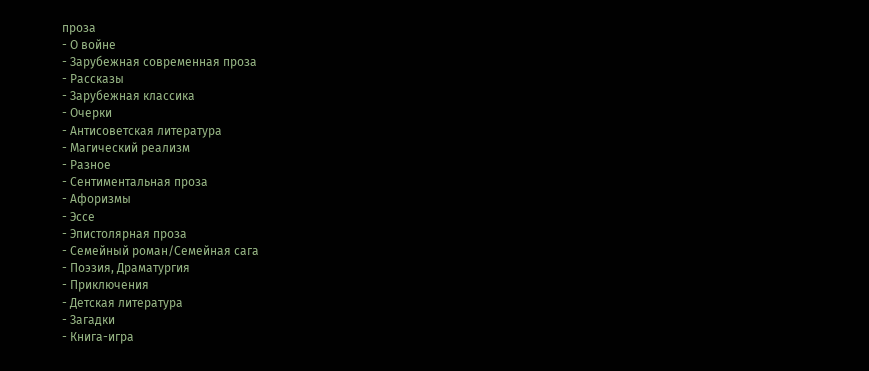проза
- О войне
- Зарубежная современная проза
- Рассказы
- Зарубежная классика
- Очерки
- Антисоветская литература
- Магический реализм
- Разное
- Сентиментальная проза
- Афоризмы
- Эссе
- Эпистолярная проза
- Семейный роман/Семейная сага
- Поэзия, Драматургия
- Приключения
- Детская литература
- Загадки
- Книга-игра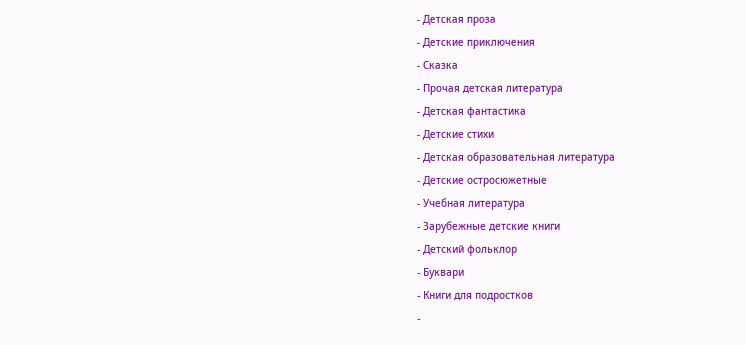- Детская проза
- Детские приключения
- Сказка
- Прочая детская литература
- Детская фантастика
- Детские стихи
- Детская образовательная литература
- Детские остросюжетные
- Учебная литература
- Зарубежные детские книги
- Детский фольклор
- Буквари
- Книги для подростков
-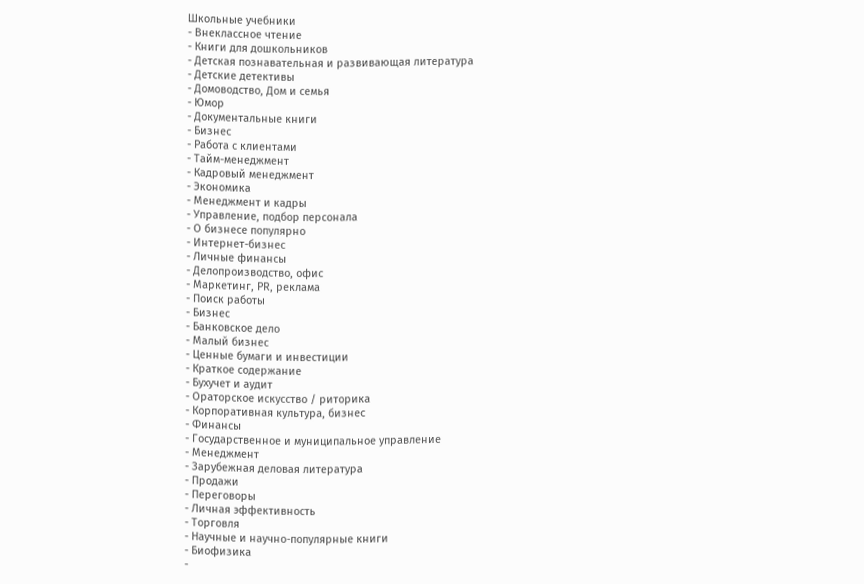Школьные учебники
- Внеклассное чтение
- Книги для дошкольников
- Детская познавательная и развивающая литература
- Детские детективы
- Домоводство, Дом и семья
- Юмор
- Документальные книги
- Бизнес
- Работа с клиентами
- Тайм-менеджмент
- Кадровый менеджмент
- Экономика
- Менеджмент и кадры
- Управление, подбор персонала
- О бизнесе популярно
- Интернет-бизнес
- Личные финансы
- Делопроизводство, офис
- Маркетинг, PR, реклама
- Поиск работы
- Бизнес
- Банковское дело
- Малый бизнес
- Ценные бумаги и инвестиции
- Краткое содержание
- Бухучет и аудит
- Ораторское искусство / риторика
- Корпоративная культура, бизнес
- Финансы
- Государственное и муниципальное управление
- Менеджмент
- Зарубежная деловая литература
- Продажи
- Переговоры
- Личная эффективность
- Торговля
- Научные и научно-популярные книги
- Биофизика
-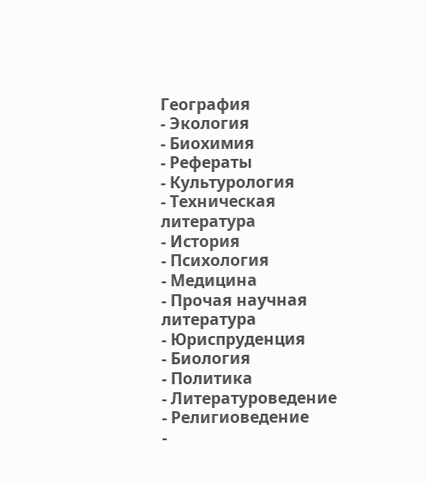География
- Экология
- Биохимия
- Рефераты
- Культурология
- Техническая литература
- История
- Психология
- Медицина
- Прочая научная литература
- Юриспруденция
- Биология
- Политика
- Литературоведение
- Религиоведение
-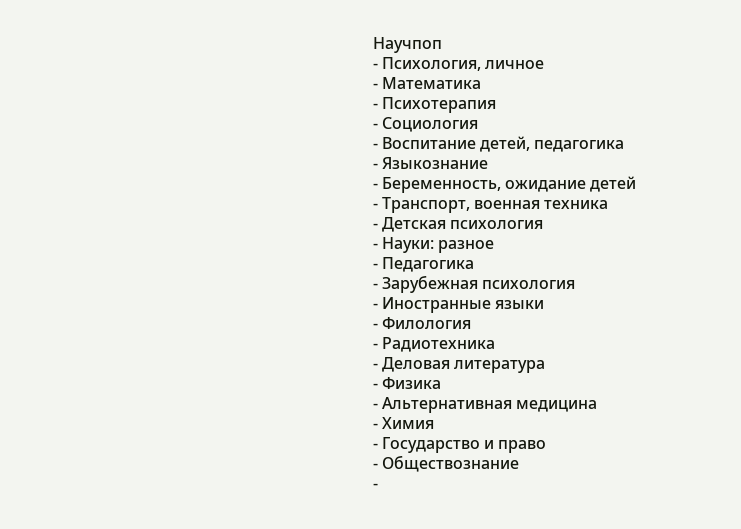Научпоп
- Психология, личное
- Математика
- Психотерапия
- Социология
- Воспитание детей, педагогика
- Языкознание
- Беременность, ожидание детей
- Транспорт, военная техника
- Детская психология
- Науки: разное
- Педагогика
- Зарубежная психология
- Иностранные языки
- Филология
- Радиотехника
- Деловая литература
- Физика
- Альтернативная медицина
- Химия
- Государство и право
- Обществознание
-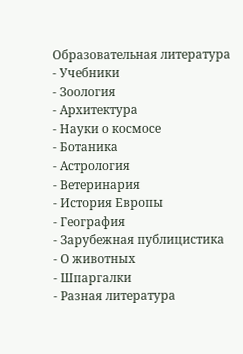Образовательная литература
- Учебники
- Зоология
- Архитектура
- Науки о космосе
- Ботаника
- Астрология
- Ветеринария
- История Европы
- География
- Зарубежная публицистика
- О животных
- Шпаргалки
- Разная литература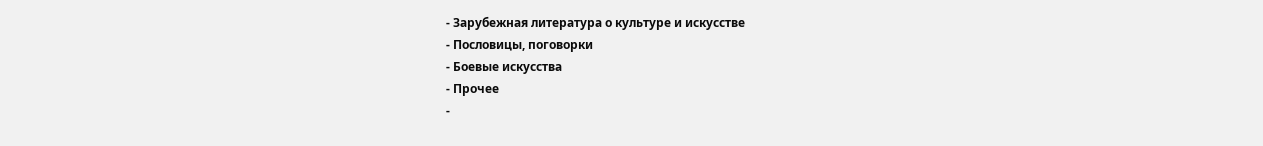- Зарубежная литература о культуре и искусстве
- Пословицы, поговорки
- Боевые искусства
- Прочее
-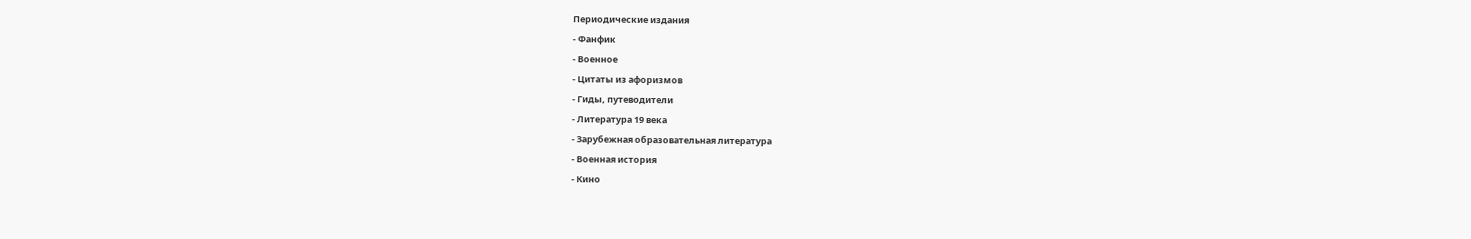Периодические издания
- Фанфик
- Военное
- Цитаты из афоризмов
- Гиды, путеводители
- Литература 19 века
- Зарубежная образовательная литература
- Военная история
- Кино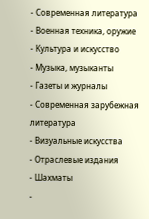- Современная литература
- Военная техника, оружие
- Культура и искусство
- Музыка, музыканты
- Газеты и журналы
- Современная зарубежная литература
- Визуальные искусства
- Отраслевые издания
- Шахматы
-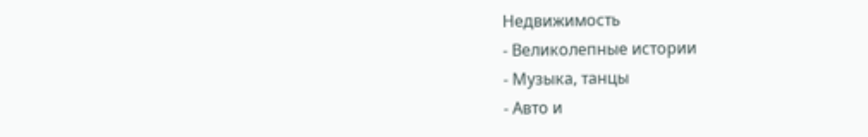Недвижимость
- Великолепные истории
- Музыка, танцы
- Авто и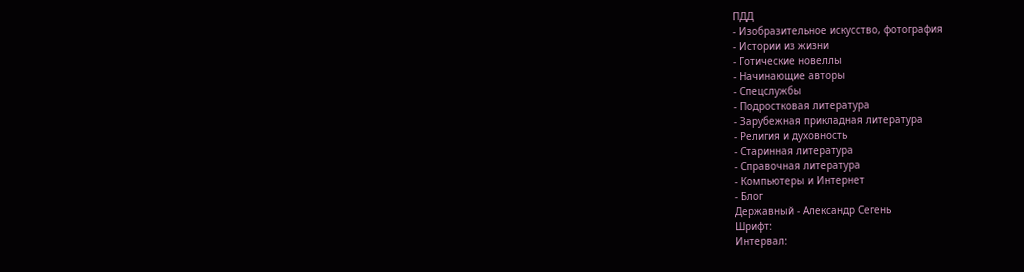ПДД
- Изобразительное искусство, фотография
- Истории из жизни
- Готические новеллы
- Начинающие авторы
- Спецслужбы
- Подростковая литература
- Зарубежная прикладная литература
- Религия и духовность
- Старинная литература
- Справочная литература
- Компьютеры и Интернет
- Блог
Державный - Александр Сегень
Шрифт:
Интервал: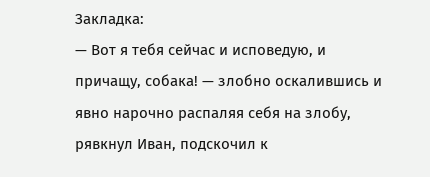Закладка:
— Вот я тебя сейчас и исповедую, и причащу, собака! — злобно оскалившись и явно нарочно распаляя себя на злобу, рявкнул Иван, подскочил к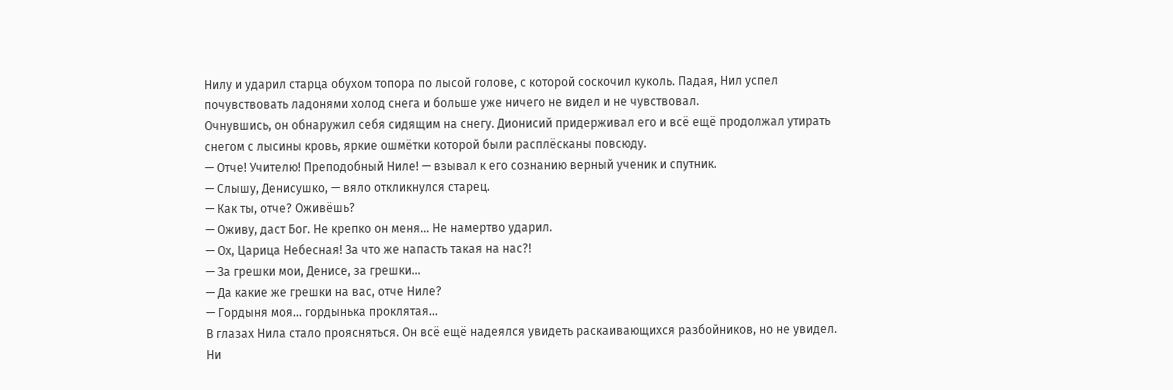Нилу и ударил старца обухом топора по лысой голове, с которой соскочил куколь. Падая, Нил успел почувствовать ладонями холод снега и больше уже ничего не видел и не чувствовал.
Очнувшись, он обнаружил себя сидящим на снегу. Дионисий придерживал его и всё ещё продолжал утирать снегом с лысины кровь, яркие ошмётки которой были расплёсканы повсюду.
— Отче! Учителю! Преподобный Ниле! — взывал к его сознанию верный ученик и спутник.
— Слышу, Денисушко, — вяло откликнулся старец.
— Как ты, отче? Оживёшь?
— Оживу, даст Бог. Не крепко он меня… Не намертво ударил.
— Ох, Царица Небесная! За что же напасть такая на нас?!
— За грешки мои, Денисе, за грешки…
— Да какие же грешки на вас, отче Ниле?
— Гордыня моя… гордынька проклятая…
В глазах Нила стало проясняться. Он всё ещё надеялся увидеть раскаивающихся разбойников, но не увидел. Ни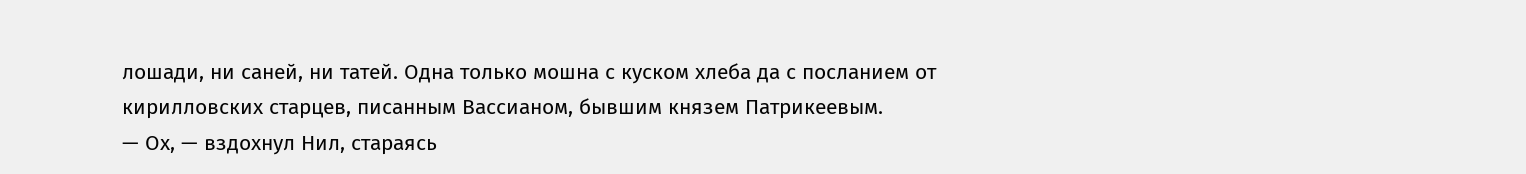лошади, ни саней, ни татей. Одна только мошна с куском хлеба да с посланием от кирилловских старцев, писанным Вассианом, бывшим князем Патрикеевым.
— Ох, — вздохнул Нил, стараясь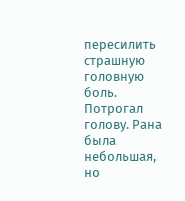пересилить страшную головную боль. Потрогал голову. Рана была небольшая, но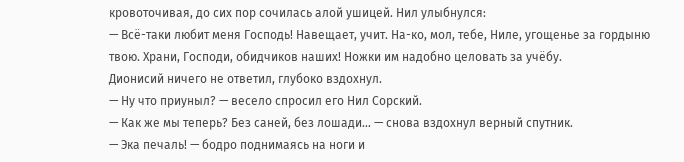кровоточивая, до сих пор сочилась алой ушицей. Нил улыбнулся:
— Всё-таки любит меня Господь! Навещает, учит. На-ко, мол, тебе, Ниле, угощенье за гордыню твою. Храни, Господи, обидчиков наших! Ножки им надобно целовать за учёбу.
Дионисий ничего не ответил, глубоко вздохнул.
— Ну что приуныл? — весело спросил его Нил Сорский.
— Как же мы теперь? Без саней, без лошади… — снова вздохнул верный спутник.
— Эка печаль! — бодро поднимаясь на ноги и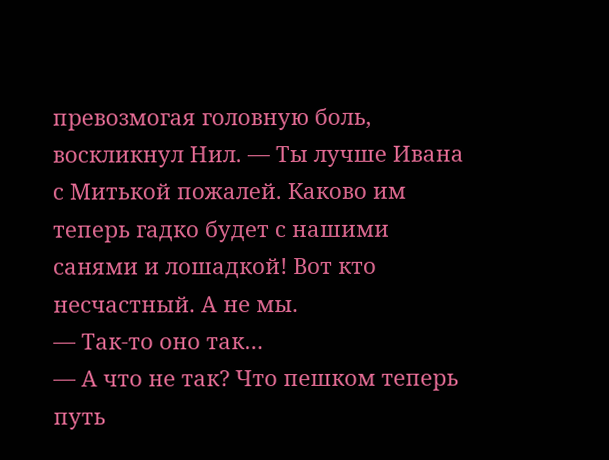превозмогая головную боль, воскликнул Нил. — Ты лучше Ивана с Митькой пожалей. Каково им теперь гадко будет с нашими санями и лошадкой! Вот кто несчастный. А не мы.
— Так-то оно так…
— А что не так? Что пешком теперь путь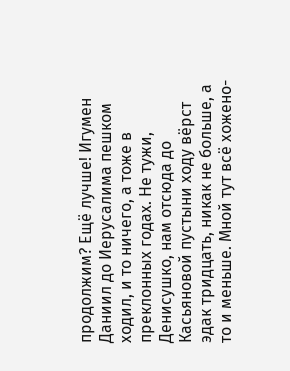продолжим? Ещё лучше! Игумен Даниил до Иерусалима пешком ходил, и то ничего, а тоже в преклонных годах. Не тужи, Денисушко, нам отсюда до Касьяновой пустыни ходу вёрст эдак тридцать, никак не больше, а то и меньше. Мной тут всё хожено-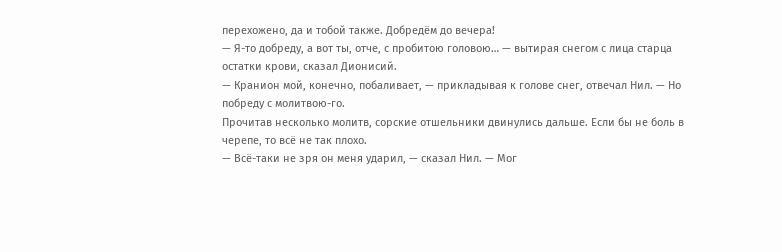перехожено, да и тобой также. Добредём до вечера!
— Я-то добреду, а вот ты, отче, с пробитою головою… — вытирая снегом с лица старца остатки крови, сказал Дионисий.
— Кранион мой, конечно, побаливает, — прикладывая к голове снег, отвечал Нил. — Но побреду с молитвою-го.
Прочитав несколько молитв, сорские отшельники двинулись дальше. Если бы не боль в черепе, то всё не так плохо.
— Всё-таки не зря он меня ударил, — сказал Нил. — Мог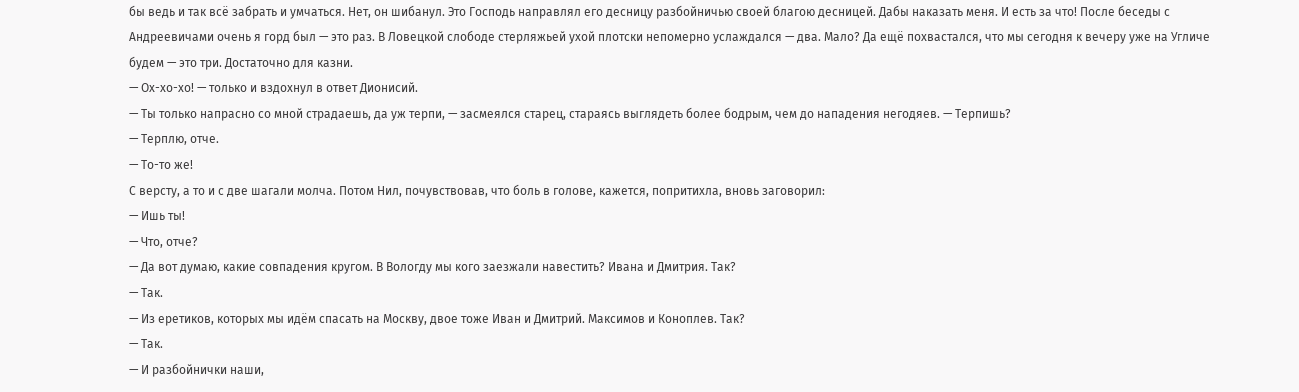бы ведь и так всё забрать и умчаться. Нет, он шибанул. Это Господь направлял его десницу разбойничью своей благою десницей. Дабы наказать меня. И есть за что! После беседы с Андреевичами очень я горд был — это раз. В Ловецкой слободе стерляжьей ухой плотски непомерно услаждался — два. Мало? Да ещё похвастался, что мы сегодня к вечеру уже на Угличе будем — это три. Достаточно для казни.
— Ох-хо-хо! — только и вздохнул в ответ Дионисий.
— Ты только напрасно со мной страдаешь, да уж терпи, — засмеялся старец, стараясь выглядеть более бодрым, чем до нападения негодяев. — Терпишь?
— Терплю, отче.
— То-то же!
С версту, а то и с две шагали молча. Потом Нил, почувствовав, что боль в голове, кажется, попритихла, вновь заговорил:
— Ишь ты!
— Что, отче?
— Да вот думаю, какие совпадения кругом. В Вологду мы кого заезжали навестить? Ивана и Дмитрия. Так?
— Так.
— Из еретиков, которых мы идём спасать на Москву, двое тоже Иван и Дмитрий. Максимов и Коноплев. Так?
— Так.
— И разбойнички наши,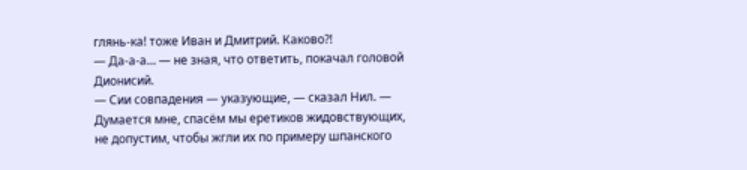глянь-ка! тоже Иван и Дмитрий. Каково?!
— Да-а-а… — не зная, что ответить, покачал головой Дионисий.
— Сии совпадения — указующие, — сказал Нил. — Думается мне, спасём мы еретиков жидовствующих, не допустим, чтобы жгли их по примеру шпанского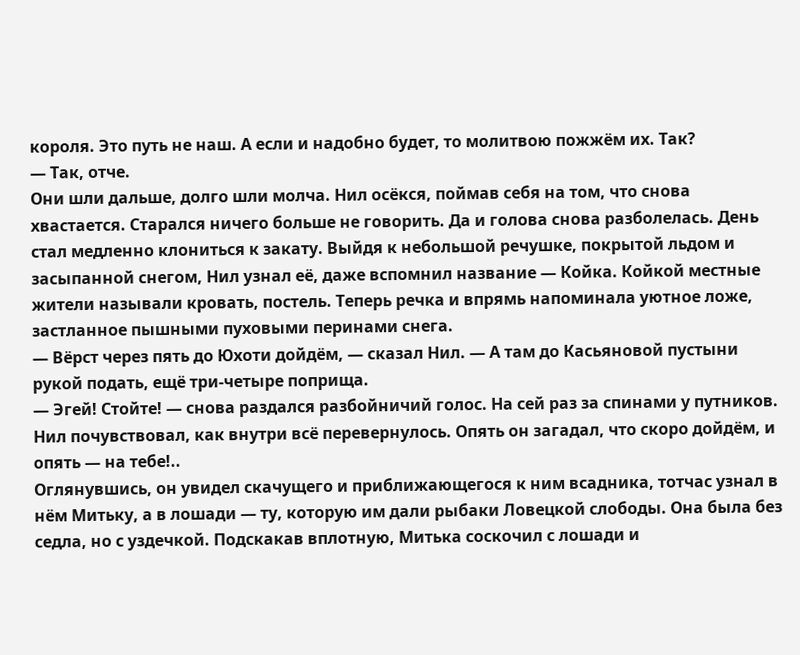короля. Это путь не наш. А если и надобно будет, то молитвою пожжём их. Так?
— Так, отче.
Они шли дальше, долго шли молча. Нил осёкся, поймав себя на том, что снова хвастается. Старался ничего больше не говорить. Да и голова снова разболелась. День стал медленно клониться к закату. Выйдя к небольшой речушке, покрытой льдом и засыпанной снегом, Нил узнал её, даже вспомнил название — Койка. Койкой местные жители называли кровать, постель. Теперь речка и впрямь напоминала уютное ложе, застланное пышными пуховыми перинами снега.
— Вёрст через пять до Юхоти дойдём, — сказал Нил. — А там до Касьяновой пустыни рукой подать, ещё три-четыре поприща.
— Эгей! Стойте! — снова раздался разбойничий голос. На сей раз за спинами у путников. Нил почувствовал, как внутри всё перевернулось. Опять он загадал, что скоро дойдём, и опять — на тебе!..
Оглянувшись, он увидел скачущего и приближающегося к ним всадника, тотчас узнал в нём Митьку, а в лошади — ту, которую им дали рыбаки Ловецкой слободы. Она была без седла, но с уздечкой. Подскакав вплотную, Митька соскочил с лошади и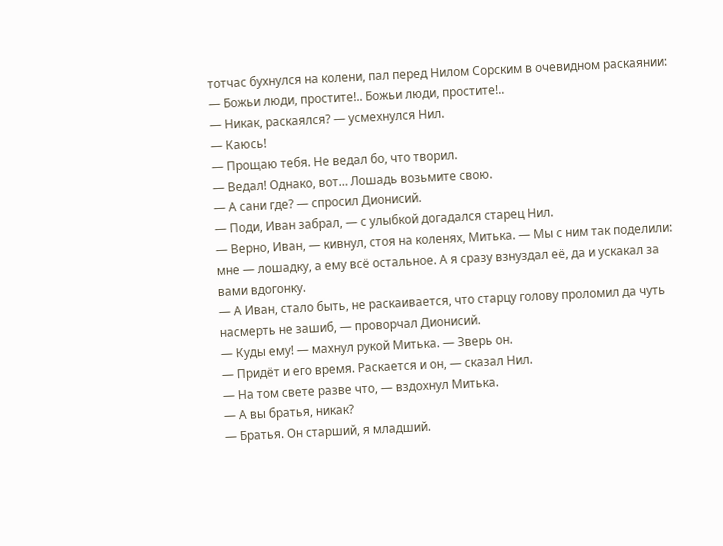тотчас бухнулся на колени, пал перед Нилом Сорским в очевидном раскаянии:
— Божьи люди, простите!.. Божьи люди, простите!..
— Никак, раскаялся? — усмехнулся Нил.
— Каюсь!
— Прощаю тебя. Не ведал бо, что творил.
— Ведал! Однако, вот… Лошадь возьмите свою.
— А сани где? — спросил Дионисий.
— Поди, Иван забрал, — с улыбкой догадался старец Нил.
— Верно, Иван, — кивнул, стоя на коленях, Митька. — Мы с ним так поделили: мне — лошадку, а ему всё остальное. А я сразу взнуздал её, да и ускакал за вами вдогонку.
— А Иван, стало быть, не раскаивается, что старцу голову проломил да чуть насмерть не зашиб, — проворчал Дионисий.
— Куды ему! — махнул рукой Митька. — Зверь он.
— Придёт и его время. Раскается и он, — сказал Нил.
— На том свете разве что, — вздохнул Митька.
— А вы братья, никак?
— Братья. Он старший, я младший.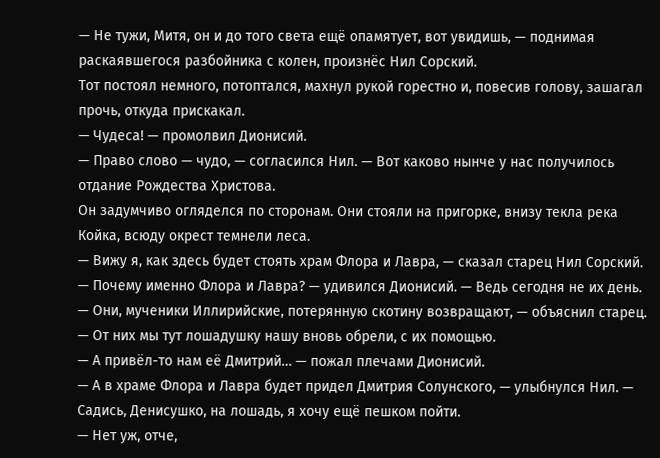— Не тужи, Митя, он и до того света ещё опамятует, вот увидишь, — поднимая раскаявшегося разбойника с колен, произнёс Нил Сорский.
Тот постоял немного, потоптался, махнул рукой горестно и, повесив голову, зашагал прочь, откуда прискакал.
— Чудеса! — промолвил Дионисий.
— Право слово — чудо, — согласился Нил. — Вот каково нынче у нас получилось отдание Рождества Христова.
Он задумчиво огляделся по сторонам. Они стояли на пригорке, внизу текла река Койка, всюду окрест темнели леса.
— Вижу я, как здесь будет стоять храм Флора и Лавра, — сказал старец Нил Сорский.
— Почему именно Флора и Лавра? — удивился Дионисий. — Ведь сегодня не их день.
— Они, мученики Иллирийские, потерянную скотину возвращают, — объяснил старец. — От них мы тут лошадушку нашу вновь обрели, с их помощью.
— А привёл-то нам её Дмитрий… — пожал плечами Дионисий.
— А в храме Флора и Лавра будет придел Дмитрия Солунского, — улыбнулся Нил. — Садись, Денисушко, на лошадь, я хочу ещё пешком пойти.
— Нет уж, отче,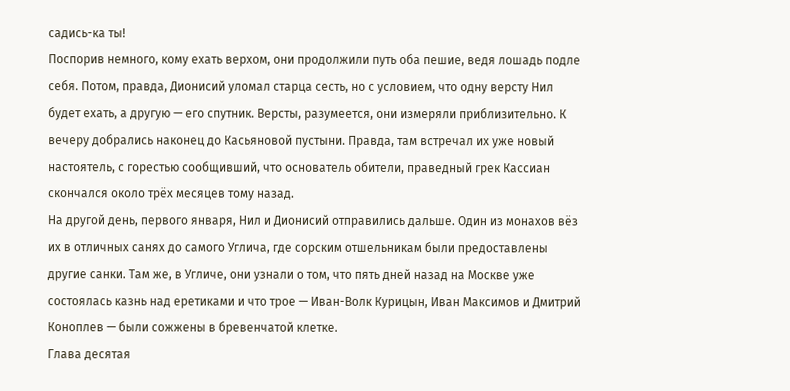садись-ка ты!
Поспорив немного, кому ехать верхом, они продолжили путь оба пешие, ведя лошадь подле себя. Потом, правда, Дионисий уломал старца сесть, но с условием, что одну версту Нил будет ехать, а другую — его спутник. Версты, разумеется, они измеряли приблизительно. К вечеру добрались наконец до Касьяновой пустыни. Правда, там встречал их уже новый настоятель, с горестью сообщивший, что основатель обители, праведный грек Кассиан скончался около трёх месяцев тому назад.
На другой день, первого января, Нил и Дионисий отправились дальше. Один из монахов вёз их в отличных санях до самого Углича, где сорским отшельникам были предоставлены другие санки. Там же, в Угличе, они узнали о том, что пять дней назад на Москве уже состоялась казнь над еретиками и что трое — Иван-Волк Курицын, Иван Максимов и Дмитрий Коноплев — были сожжены в бревенчатой клетке.
Глава десятая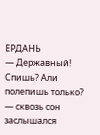ЕРДАНЬ
— Державный! Спишь? Али полепишь только? — сквозь сон заслышался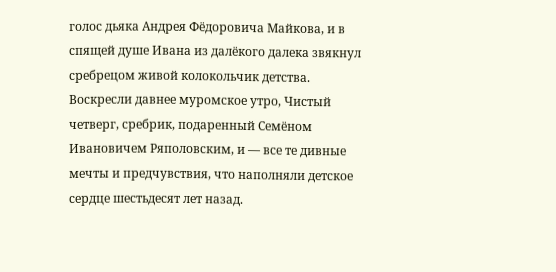голос дьяка Андрея Фёдоровича Майкова, и в спящей душе Ивана из далёкого далека звякнул сребрецом живой колокольчик детства. Воскресли давнее муромское утро, Чистый четверг, сребрик, подаренный Семёном Ивановичем Ряполовским, и — все те дивные мечты и предчувствия, что наполняли детское сердце шестьдесят лет назад.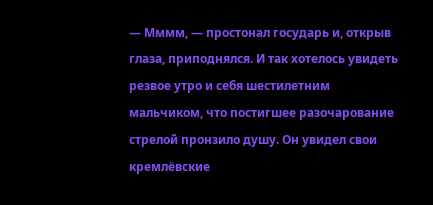— Мммм, — простонал государь и, открыв глаза, приподнялся. И так хотелось увидеть резвое утро и себя шестилетним мальчиком, что постигшее разочарование стрелой пронзило душу. Он увидел свои кремлёвские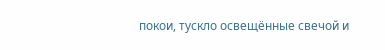покои, тускло освещённые свечой и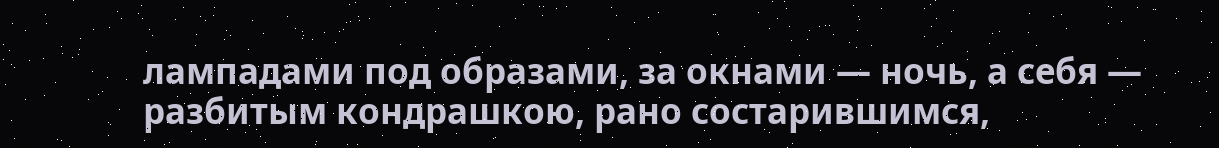лампадами под образами, за окнами — ночь, а себя — разбитым кондрашкою, рано состарившимся,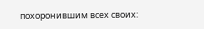похоронившим всех своих: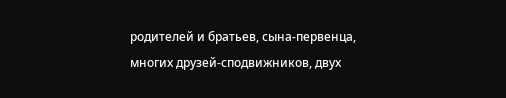родителей и братьев, сына-первенца, многих друзей-сподвижников, двух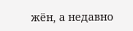жён, а недавно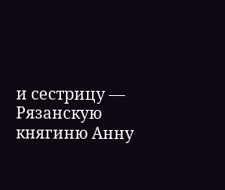и сестрицу — Рязанскую княгиню Анну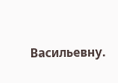Васильевну.